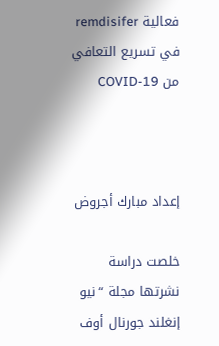فعالية remdisifer في تسريع التعافي من COVID-19



إعداد مبارك أجروض

خلصت دراسة نشرتها مجلة “نيو إنغلند جورنال أوف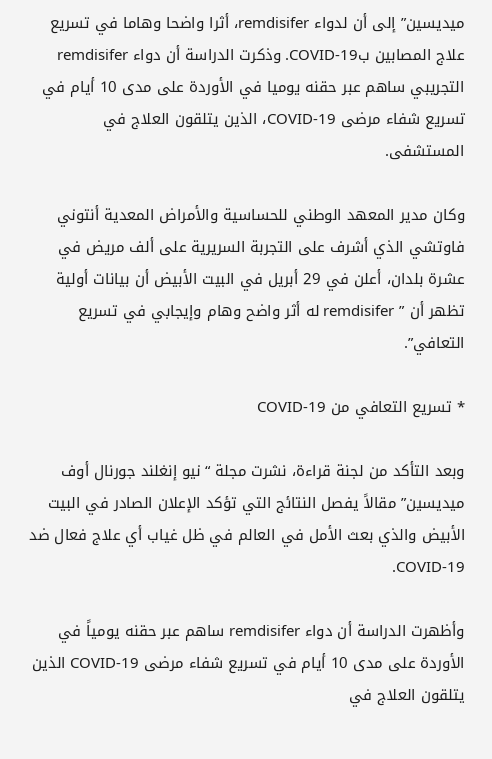ميديسين” إلى أن لدواء remdisifer، أثرا واضحا وهاما في تسريع علاج المصابين بCOVID-19. وذكرت الدراسة أن دواء remdisifer التجريبي ساهم عبر حقنه يوميا في الأوردة على مدى 10 أيام في تسريع شفاء مرضى COVID-19، الذين يتلقون العلاج في المستشفى.

وكان مدير المعهد الوطني للحساسية والأمراض المعدية أنتوني فاوتشي الذي أشرف على التجربة السريرية على ألف مريض في عشرة بلدان، أعلن في 29 أبريل في البيت الأبيض أن بيانات أولية تظهر أن ” remdisifer له أثر واضح وهام وإيجابي في تسريع التعافي”.

* تسريع التعافي من COVID-19

وبعد التأكد من لجنة قراءة، نشرت مجلة “نيو إنغلند جورنال أوف ميديسين” مقالاً يفصل النتائج التي تؤكد الإعلان الصادر في البيت الأبيض والذي بعث الأمل في العالم في ظل غياب أي علاج فعال ضد COVID-19.

وأظهرت الدراسة أن دواء remdisifer ساهم عبر حقنه يومياً في الأوردة على مدى 10 أيام في تسريع شفاء مرضى COVID-19 الذين يتلقون العلاج في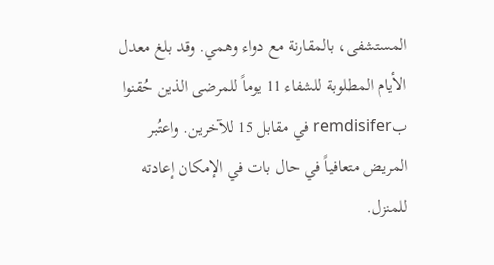المستشفى، بالمقارنة مع دواء وهمي. وقد بلغ معدل الأيام المطلوبة للشفاء 11 يوماً للمرضى الذين حُقنوا بremdisifer في مقابل 15 للآخرين. واعتُبر المريض متعافياً في حال بات في الإمكان إعادته للمنزل.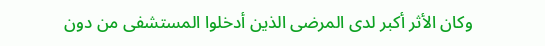وكان الأثر أكبر لدى المرضى الذين أدخلوا المستشفى من دون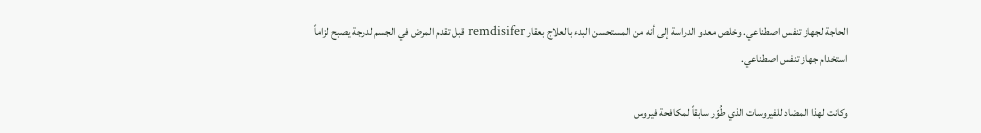الحاجة لجهاز تنفس اصطناعي. وخلص معدو الدراسة إلى أنه من المستحسن البدء بالعلاج بعقار remdisifer قبل تقدم المرض في الجسم لدرجة يصبح لزاماً استخدام جهاز تنفس اصطناعي.

وكانت لهذا المضاد للفيروسات الذي طُوّر سابقاً لمكافحة فيروس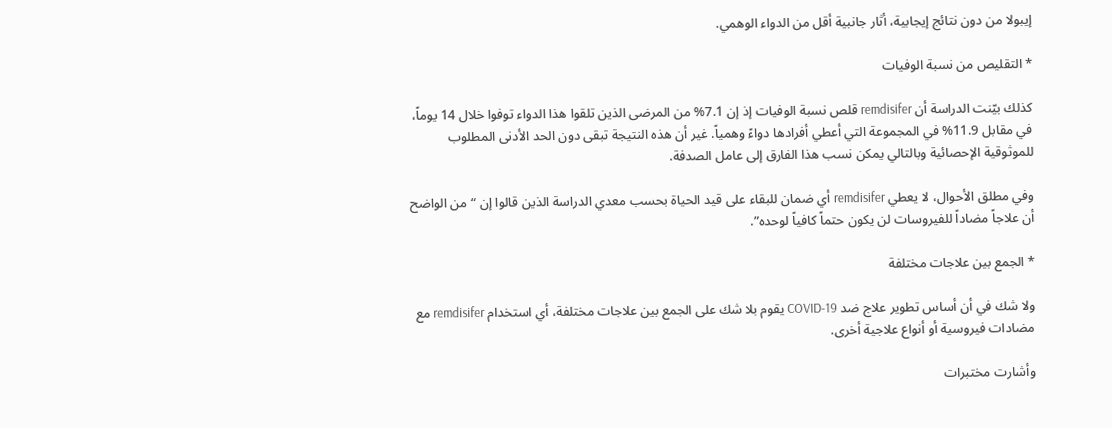إيبولا من دون نتائج إيجابية، أثار جانبية أقل من الدواء الوهمي.

* التقليص من نسبة الوفيات

كذلك بيّنت الدراسة أن remdisifer قلص نسبة الوفيات إذ إن 7.1% من المرضى الذين تلقوا هذا الدواء توفوا خلال 14 يوماً، في مقابل 11.9% في المجموعة التي أعطي أفرادها دواءً وهمياً. غير أن هذه النتيجة تبقى دون الحد الأدنى المطلوب للموثوقية الإحصائية وبالتالي يمكن نسب هذا الفارق إلى عامل الصدفة.

وفي مطلق الأحوال، لا يعطي remdisifer أي ضمان للبقاء على قيد الحياة بحسب معدي الدراسة الذين قالوا إن “من الواضح أن علاجاً مضاداً للفيروسات لن يكون حتماً كافياً لوحده”.

* الجمع بين علاجات مختلفة

ولا شك في أن أساس تطوير علاج ضد COVID-19 يقوم بلا شك على الجمع بين علاجات مختلفة، أي استخدام remdisifer مع مضادات فيروسية أو أنواع علاجية أخرى.

وأشارت مختبرات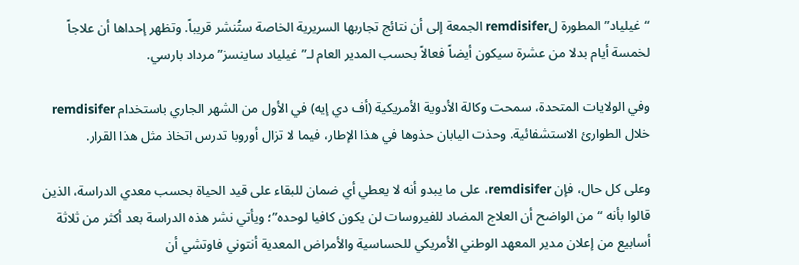“غيلياد” المطورة لremdisifer الجمعة إلى أن نتائج تجاربها السريرية الخاصة ستُنشر قريباً. وتظهر إحداها أن علاجاً لخمسة أيام بدلا من عشرة سيكون أيضاً فعالاً بحسب المدير العام لـ”غيلياد ساينسز” مرداد بارسي.

وفي الولايات المتحدة، سمحت وكالة الأدوية الأمريكية (أف دي إيه) في الأول من الشهر الجاري باستخدام remdisifer خلال الطوارئ الاستشفائية. وحذت اليابان حذوها في هذا الإطار، فيما لا تزال أوروبا تدرس اتخاذ مثل هذا القرار.

وعلى كل حال، فإن remdisifer، على ما يبدو أنه لا يعطي أي ضمان للبقاء على قيد الحياة بحسب معدي الدراسة، الذين قالوا بأنه “من الواضح أن العلاج المضاد للفيروسات لن يكون كافيا لوحده”؛ ويأتي نشر هذه الدراسة بعد أكثر من ثلاثة أسابيع من إعلان مدير المعهد الوطني الأمريكي للحساسية والأمراض المعدية أنتوني فاوتشي أن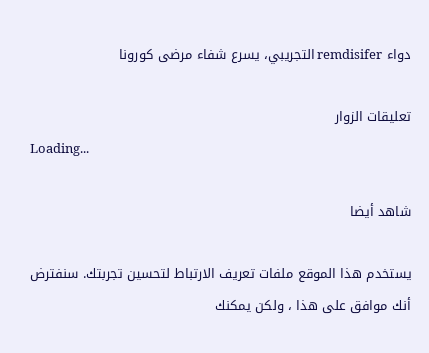دواء remdisifer التجريبي، يسرع شفاء مرضى كورونا

تعليقات الزوار
Loading...

شاهد أيضا

يستخدم هذا الموقع ملفات تعريف الارتباط لتحسين تجربتك. سنفترض أنك موافق على هذا ، ولكن يمكنك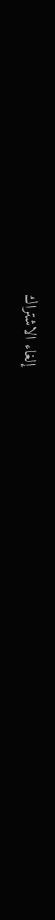إلغاء الاشتراك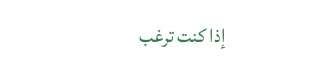إذا كنت ترغب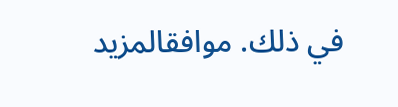في ذلك. موافقالمزيد